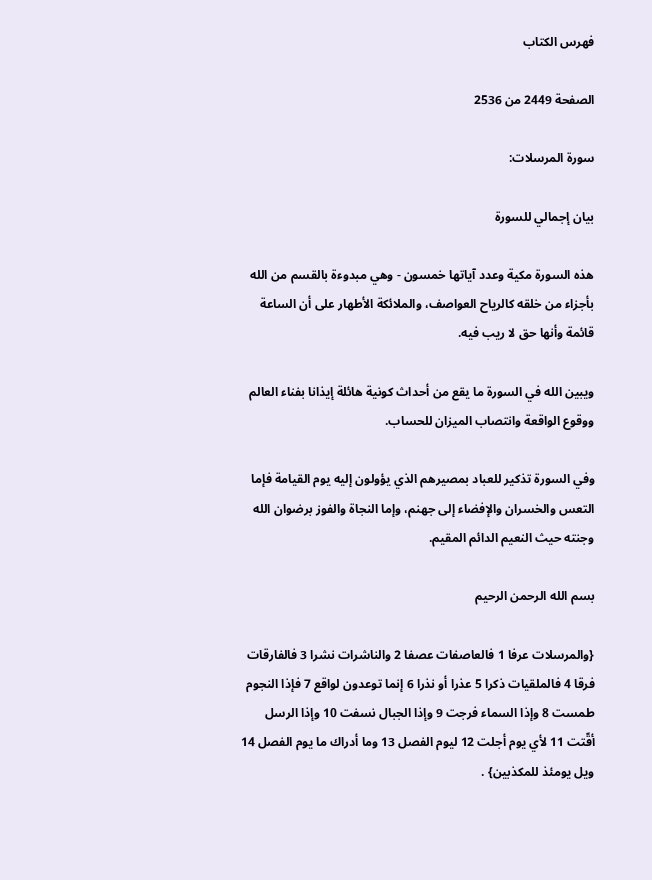فهرس الكتاب

الصفحة 2449 من 2536

سورة المرسلات:

بيان إجمالي للسورة

هذه السورة مكية وعدد آياتها خمسون - وهي مبدوءة بالقسم من الله بأجزاء من خلقه كالرياح العواصف، والملائكة الأطهار على أن الساعة قائمة وأنها حق لا ريب فيه.

ويبين الله في السورة ما يقع من أحداث كونية هائلة إيذانا بفناء العالم ووقوع الواقعة وانتصاب الميزان للحساب.

وفي السورة تذكير للعباد بمصيرهم الذي يؤولون إليه يوم القيامة فإما التعس والخسران والإفضاء إلى جهنم، وإما النجاة والفوز برضوان الله وجنته حيث النعيم الدائم المقيم.

بسم الله الرحمن الرحيم

{والمرسلات عرفا 1 فالعاصفات عصفا 2 والناشرات نشرا 3 فالفارقات فرقا 4 فالملقيات ذكرا 5 عذرا أو نذرا 6 إنما توعدون لواقع 7 فإذا النجوم طمست 8 وإذا السماء فرجت 9 وإذا الجبال نسفت 10 وإذا الرسل أقّتت 11 لأي يوم أجلت 12 ليوم الفصل 13 وما أدراك ما يوم الفصل 14 ويل يومئذ للمكذبين} .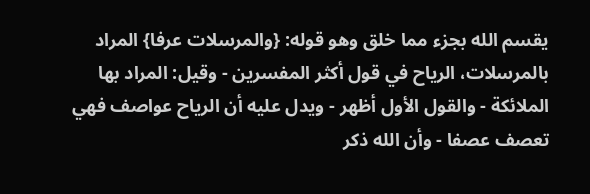يقسم الله بجزء مما خلق وهو قوله: {والمرسلات عرفا} المراد بالمرسلات، الرياح في قول أكثر المفسرين - وقيل: المراد بها الملائكة - والقول الأول أظهر - ويدل عليه أن الرياح عواصف فهي تعصف عصفا - وأن الله ذكر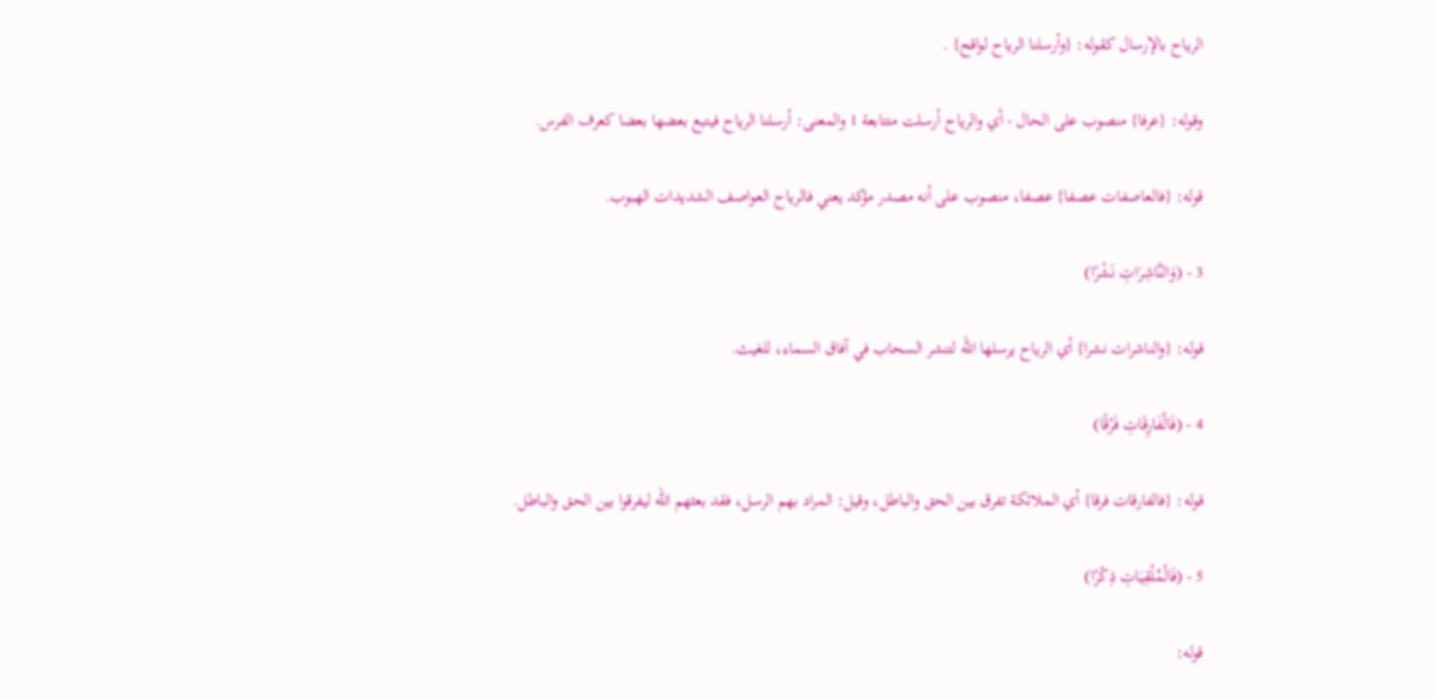الرياح بالإرسال كقوله: {وأرسلنا الرياح لواقح} .

وقوله: {عرفا} منصوب على الحال - أي والرياح أرسلت متتابعة 1 والمعنى: أرسلنا الرياح فيتبع بعضها بعضا كعرف الفرس.

قوله: {فالعاصفات عصفا} عصفا، منصوب على أنه مصدر مؤكد يعني فالرياح العواصف الشديدات الهبوب.

3 - (وَالنَّاشِرَاتِ نَشْرًا)

قوله: {والناشرات نشرا} أي الرياح يرسلها الله لتنشر السحاب في آفاق السماء، للغيث.

4 - (فَالْفَارِقَاتِ فَرْقًا)

قوله: {فالفارقات فرقا} أي الملائكة تفرق بين الحق والباطل، وقيل: المراد بهم الرسل، فقد بعثهم الله ليفرقوا بين الحق والباطل.

5 - (فَالْمُلْقِيَاتِ ذِكْرًا)

قوله: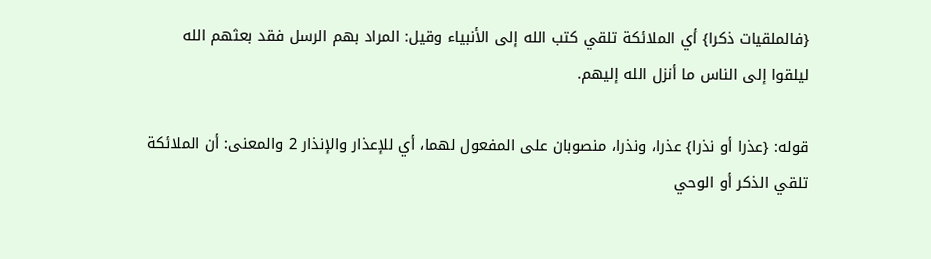{فالملقيات ذكرا} أي الملائكة تلقي كتب الله إلى الأنبياء وقيل: المراد بهم الرسل فقد بعثهم الله ليلقوا إلى الناس ما أنزل الله إليهم.

قوله: {عذرا أو نذرا} عذرا، ونذرا، منصوبان على المفعول لهما، أي للإعذار والإنذار 2 والمعنى: أن الملائكة تلقي الذكر أو الوحي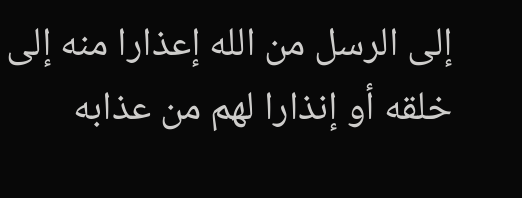إلى الرسل من الله إعذارا منه إلى خلقه أو إنذارا لهم من عذابه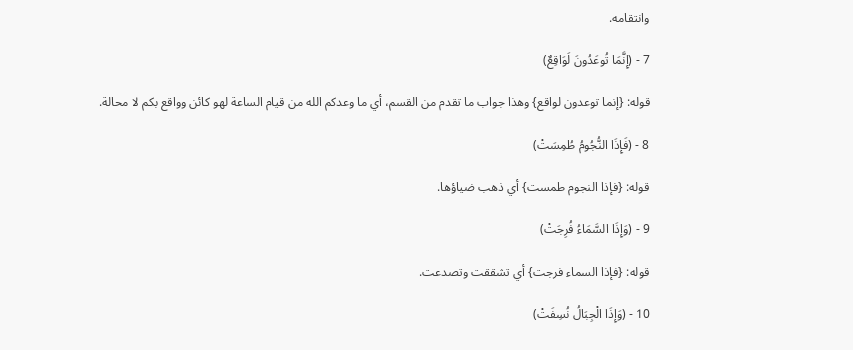وانتقامه.

7 - (إِنَّمَا تُوعَدُونَ لَوَاقِعٌ)

قوله: {إنما توعدون لواقع} وهذا جواب ما تقدم من القسم، أي ما وعدكم الله من قيام الساعة لهو كائن وواقع بكم لا محالة.

8 - (فَإِذَا النُّجُومُ طُمِسَتْ)

قوله: {فإذا النجوم طمست} أي ذهب ضياؤها.

9 - (وَإِذَا السَّمَاءُ فُرِجَتْ)

قوله: {فإذا السماء فرجت} أي تشققت وتصدعت.

10 - (وَإِذَا الْجِبَالُ نُسِفَتْ)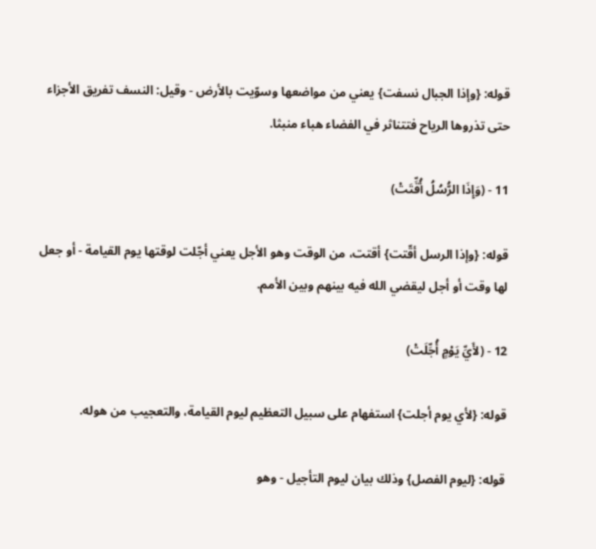قوله: {وإذا الجبال نسفت} يعني من مواضعها وسوّيت بالأرض - وقيل: النسف تفريق الأجزاء حتى تذروها الرياح فتتناثر في الفضاء هباء منبثا.

11 - (وَإِذَا الرُّسُلُ أُقِّتَتْ)

قوله: {وإذا الرسل أقّتت} أقتت، من الوقت وهو الأجل يعني أجّلت لوقتها يوم القيامة - أو جعل لها وقت أو أجل ليقضي الله فيه بينهم وبين الأمم.

12 - (لأَيِّ يَوْمٍ أُجِّلَتْ)

قوله: {لأي يوم أجلت} استفهام على سبيل التعظيم ليوم القيامة، والتعجيب من هوله.

قوله: {ليوم الفصل} وذلك بيان ليوم التأجيل - وهو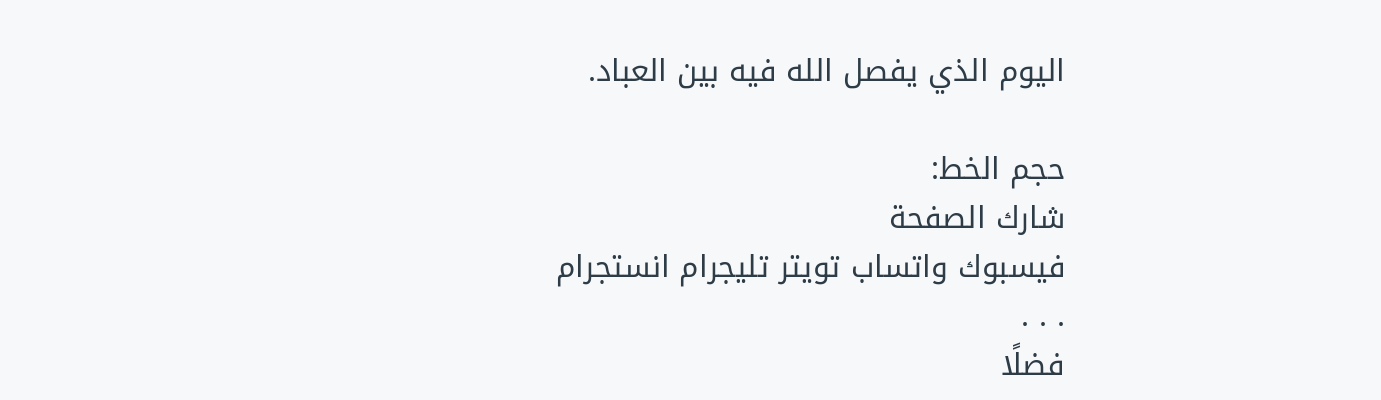اليوم الذي يفصل الله فيه بين العباد.

حجم الخط:
شارك الصفحة
فيسبوك واتساب تويتر تليجرام انستجرام
. . .
فضلًا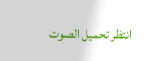انتظر تحميل الصوت